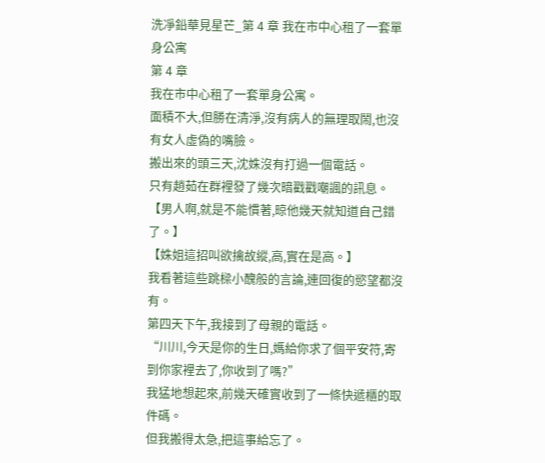洗凈鉛華見星芒_第 4 章 我在市中心租了一套單身公寓
第 4 章
我在市中心租了一套單身公寓。
面積不大,但勝在清淨,沒有病人的無理取鬧,也沒有女人虛偽的嘴臉。
搬出來的頭三天,沈姝沒有打過一個電話。
只有趙茹在群裡發了幾次暗戳戳嘲諷的訊息。
【男人啊,就是不能慣著,晾他幾天就知道自己錯了。】
【姝姐這招叫欲擒故縱,高,實在是高。】
我看著這些跳樑小醜般的言論,連回復的慾望都沒有。
第四天下午,我接到了母親的電話。
“川川,今天是你的生日,媽給你求了個平安符,寄到你家裡去了,你收到了嗎?”
我猛地想起來,前幾天確實收到了一條快遞櫃的取件碼。
但我搬得太急,把這事給忘了。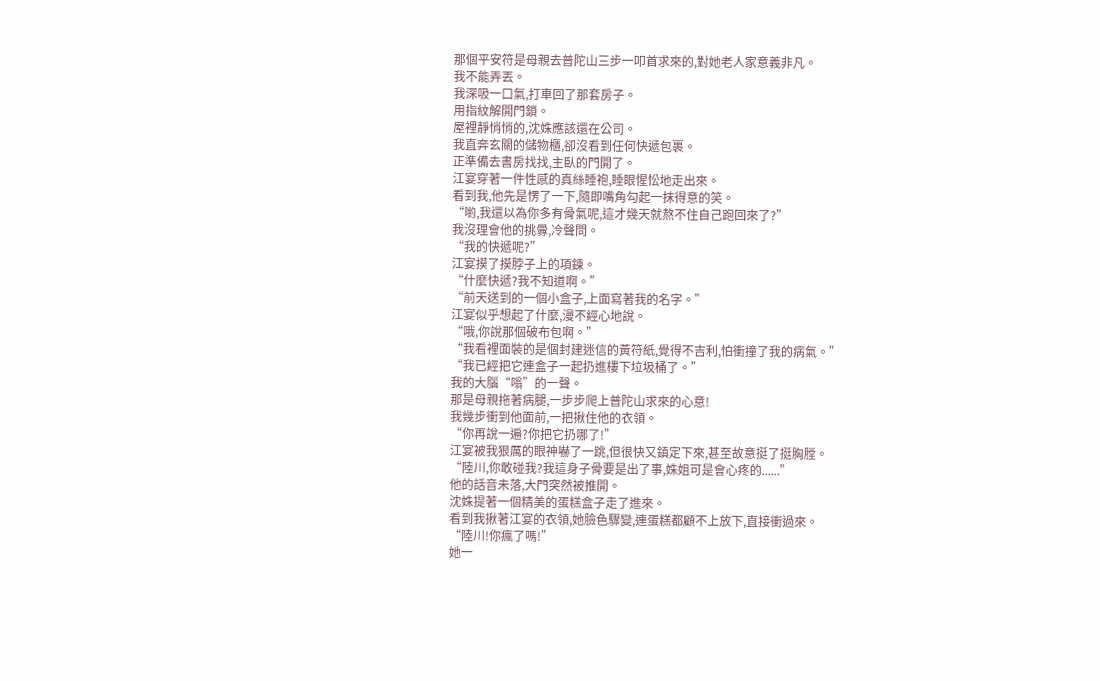那個平安符是母親去普陀山三步一叩首求來的,對她老人家意義非凡。
我不能弄丟。
我深吸一口氣,打車回了那套房子。
用指紋解開門鎖。
屋裡靜悄悄的,沈姝應該還在公司。
我直奔玄關的儲物櫃,卻沒看到任何快遞包裹。
正準備去書房找找,主臥的門開了。
江宴穿著一件性感的真絲睡袍,睡眼惺忪地走出來。
看到我,他先是愣了一下,隨即嘴角勾起一抹得意的笑。
“喲,我還以為你多有骨氣呢,這才幾天就熬不住自己跑回來了?”
我沒理會他的挑釁,冷聲問。
“我的快遞呢?”
江宴摸了摸脖子上的項鍊。
“什麼快遞?我不知道啊。”
“前天送到的一個小盒子,上面寫著我的名字。”
江宴似乎想起了什麼,漫不經心地說。
“哦,你說那個破布包啊。”
“我看裡面裝的是個封建迷信的黃符紙,覺得不吉利,怕衝撞了我的病氣。”
“我已經把它連盒子一起扔進樓下垃圾桶了。”
我的大腦“嗡”的一聲。
那是母親拖著病腿,一步步爬上普陀山求來的心意!
我幾步衝到他面前,一把揪住他的衣領。
“你再說一遍?你把它扔哪了!”
江宴被我狠厲的眼神嚇了一跳,但很快又鎮定下來,甚至故意挺了挺胸膛。
“陸川,你敢碰我?我這身子骨要是出了事,姝姐可是會心疼的......”
他的話音未落,大門突然被推開。
沈姝提著一個精美的蛋糕盒子走了進來。
看到我揪著江宴的衣領,她臉色驟變,連蛋糕都顧不上放下,直接衝過來。
“陸川!你瘋了嗎!”
她一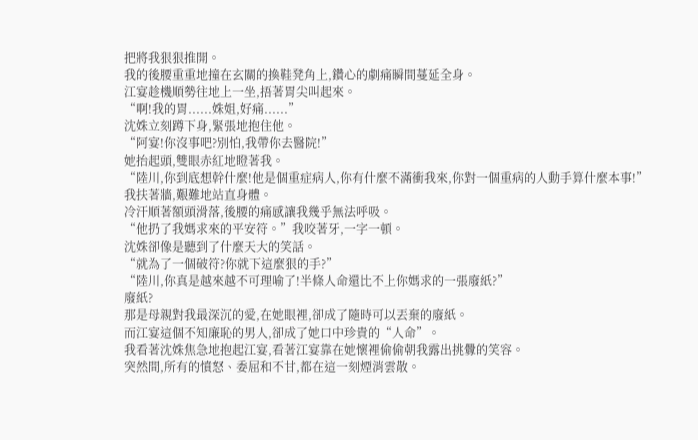把將我狠狠推開。
我的後腰重重地撞在玄關的換鞋凳角上,鑽心的劇痛瞬間蔓延全身。
江宴趁機順勢往地上一坐,捂著胃尖叫起來。
“啊!我的胃......姝姐,好痛......”
沈姝立刻蹲下身,緊張地抱住他。
“阿宴!你沒事吧?別怕,我帶你去醫院!”
她抬起頭,雙眼赤紅地瞪著我。
“陸川,你到底想幹什麼!他是個重症病人,你有什麼不滿衝我來,你對一個重病的人動手算什麼本事!”
我扶著牆,艱難地站直身體。
冷汗順著額頭滑落,後腰的痛感讓我幾乎無法呼吸。
“他扔了我媽求來的平安符。”我咬著牙,一字一頓。
沈姝卻像是聽到了什麼天大的笑話。
“就為了一個破符?你就下這麼狠的手?”
“陸川,你真是越來越不可理喻了!半條人命還比不上你媽求的一張廢紙?”
廢紙?
那是母親對我最深沉的愛,在她眼裡,卻成了隨時可以丟棄的廢紙。
而江宴這個不知廉恥的男人,卻成了她口中珍貴的“人命”。
我看著沈姝焦急地抱起江宴,看著江宴靠在她懷裡偷偷朝我露出挑釁的笑容。
突然間,所有的憤怒、委屈和不甘,都在這一刻煙消雲散。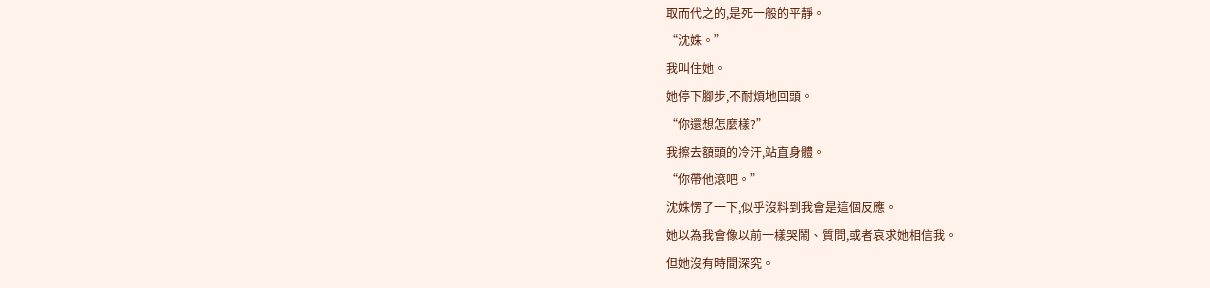取而代之的,是死一般的平靜。
“沈姝。”
我叫住她。
她停下腳步,不耐煩地回頭。
“你還想怎麼樣?”
我擦去額頭的冷汗,站直身體。
“你帶他滾吧。”
沈姝愣了一下,似乎沒料到我會是這個反應。
她以為我會像以前一樣哭鬧、質問,或者哀求她相信我。
但她沒有時間深究。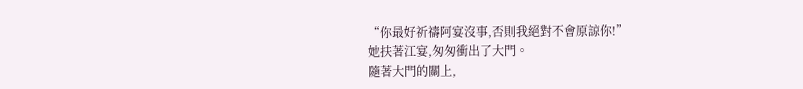“你最好祈禱阿宴沒事,否則我絕對不會原諒你!”
她扶著江宴,匆匆衝出了大門。
隨著大門的關上,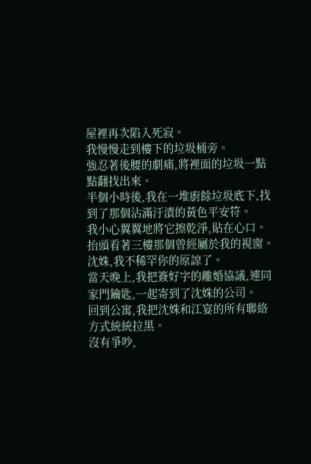屋裡再次陷入死寂。
我慢慢走到樓下的垃圾桶旁。
強忍著後腰的劇痛,將裡面的垃圾一點點翻找出來。
半個小時後,我在一堆廚餘垃圾底下,找到了那個沾滿汙漬的黃色平安符。
我小心翼翼地將它擦乾淨,貼在心口。
抬頭看著三樓那個曾經屬於我的視窗。
沈姝,我不稀罕你的原諒了。
當天晚上,我把簽好字的離婚協議,連同家門鑰匙,一起寄到了沈姝的公司。
回到公寓,我把沈姝和江宴的所有聯絡方式統統拉黑。
沒有爭吵,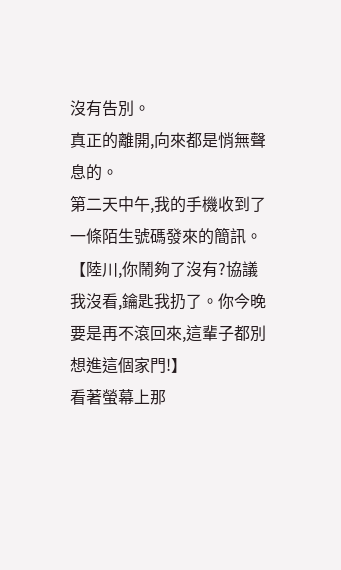沒有告別。
真正的離開,向來都是悄無聲息的。
第二天中午,我的手機收到了一條陌生號碼發來的簡訊。
【陸川,你鬧夠了沒有?協議我沒看,鑰匙我扔了。你今晚要是再不滾回來,這輩子都別想進這個家門!】
看著螢幕上那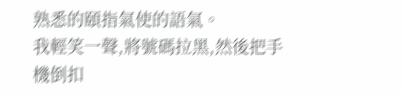熟悉的頤指氣使的語氣。
我輕笑一聲,將號碼拉黑,然後把手機倒扣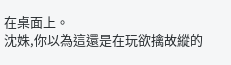在桌面上。
沈姝,你以為這還是在玩欲擒故縱的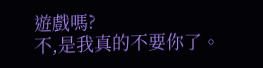遊戲嗎?
不,是我真的不要你了。